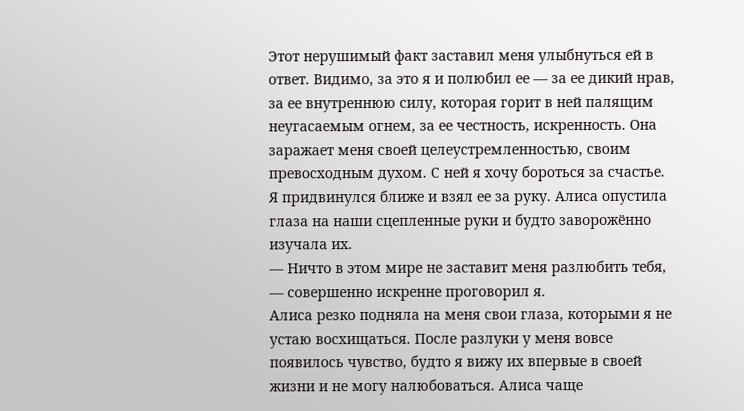Этот нерушимый факт заставил меня улыбнуться ей в ответ. Видимо, за это я и полюбил ее — за ее дикий нрав, за ее внутреннюю силу, которая горит в ней палящим неугасаемым огнем, за ее честность, искренность. Она заражает меня своей целеустремленностью, своим превосходным духом. С ней я хочу бороться за счастье.
Я придвинулся ближе и взял ее за руку. Алиса опустила глаза на наши сцепленные руки и будто заворожённо изучала их.
— Ничто в этом мире не заставит меня разлюбить тебя, — совершенно искренне проговорил я.
Алиса резко подняла на меня свои глаза, которыми я не устаю восхищаться. После разлуки у меня вовсе появилось чувство, будто я вижу их впервые в своей жизни и не могу налюбоваться. Алиса чаще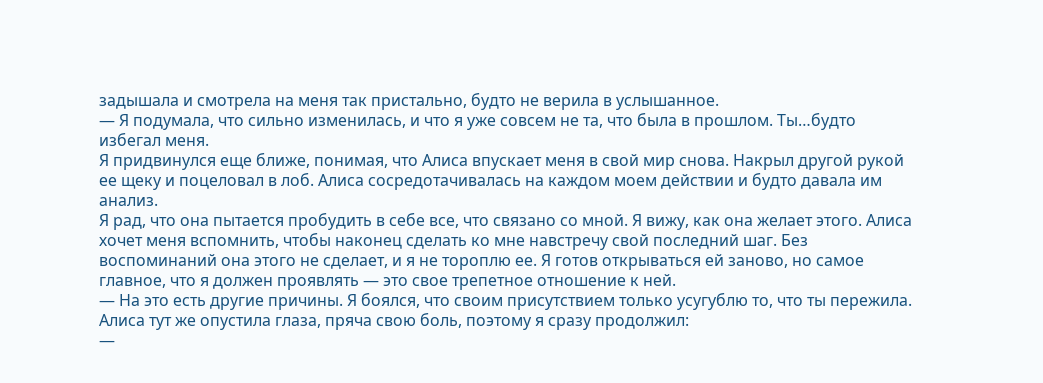задышала и смотрела на меня так пристально, будто не верила в услышанное.
— Я подумала, что сильно изменилась, и что я уже совсем не та, что была в прошлом. Ты…будто избегал меня.
Я придвинулся еще ближе, понимая, что Алиса впускает меня в свой мир снова. Накрыл другой рукой ее щеку и поцеловал в лоб. Алиса сосредотачивалась на каждом моем действии и будто давала им анализ.
Я рад, что она пытается пробудить в себе все, что связано со мной. Я вижу, как она желает этого. Алиса хочет меня вспомнить, чтобы наконец сделать ко мне навстречу свой последний шаг. Без воспоминаний она этого не сделает, и я не тороплю ее. Я готов открываться ей заново, но самое главное, что я должен проявлять — это свое трепетное отношение к ней.
— На это есть другие причины. Я боялся, что своим присутствием только усугублю то, что ты пережила.
Алиса тут же опустила глаза, пряча свою боль, поэтому я сразу продолжил:
—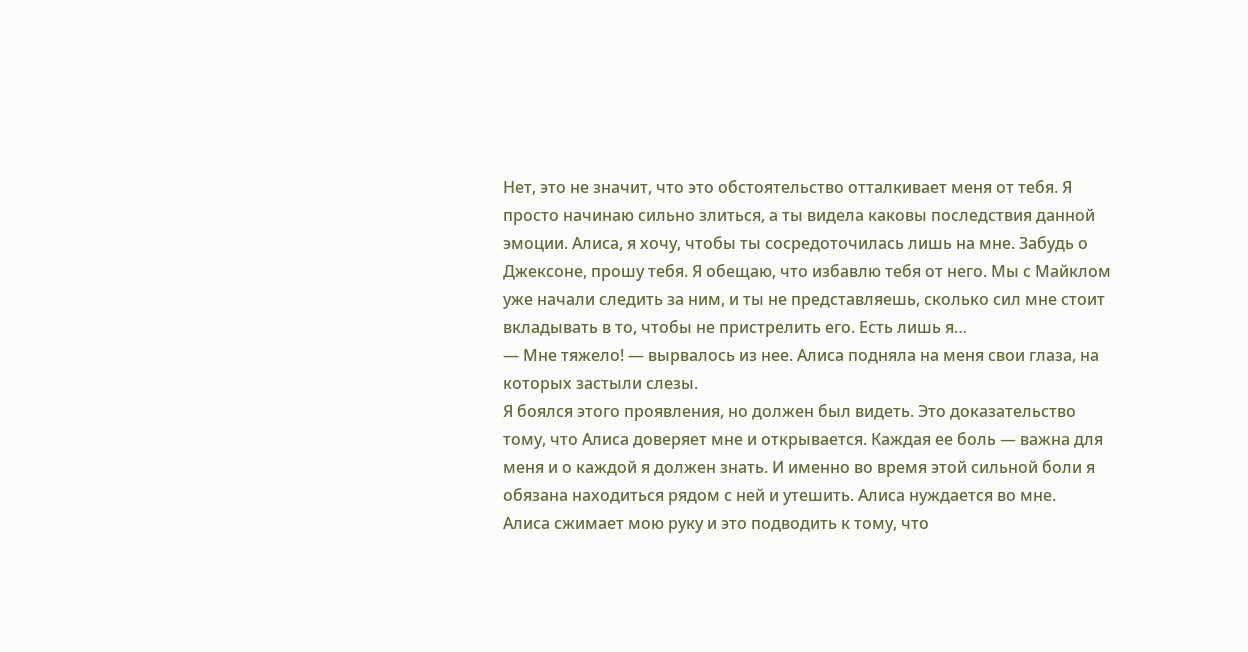Нет, это не значит, что это обстоятельство отталкивает меня от тебя. Я просто начинаю сильно злиться, а ты видела каковы последствия данной эмоции. Алиса, я хочу, чтобы ты сосредоточилась лишь на мне. Забудь о Джексоне, прошу тебя. Я обещаю, что избавлю тебя от него. Мы с Майклом уже начали следить за ним, и ты не представляешь, сколько сил мне стоит вкладывать в то, чтобы не пристрелить его. Есть лишь я…
— Мне тяжело! — вырвалось из нее. Алиса подняла на меня свои глаза, на которых застыли слезы.
Я боялся этого проявления, но должен был видеть. Это доказательство тому, что Алиса доверяет мне и открывается. Каждая ее боль — важна для меня и о каждой я должен знать. И именно во время этой сильной боли я обязана находиться рядом с ней и утешить. Алиса нуждается во мне.
Алиса сжимает мою руку и это подводить к тому, что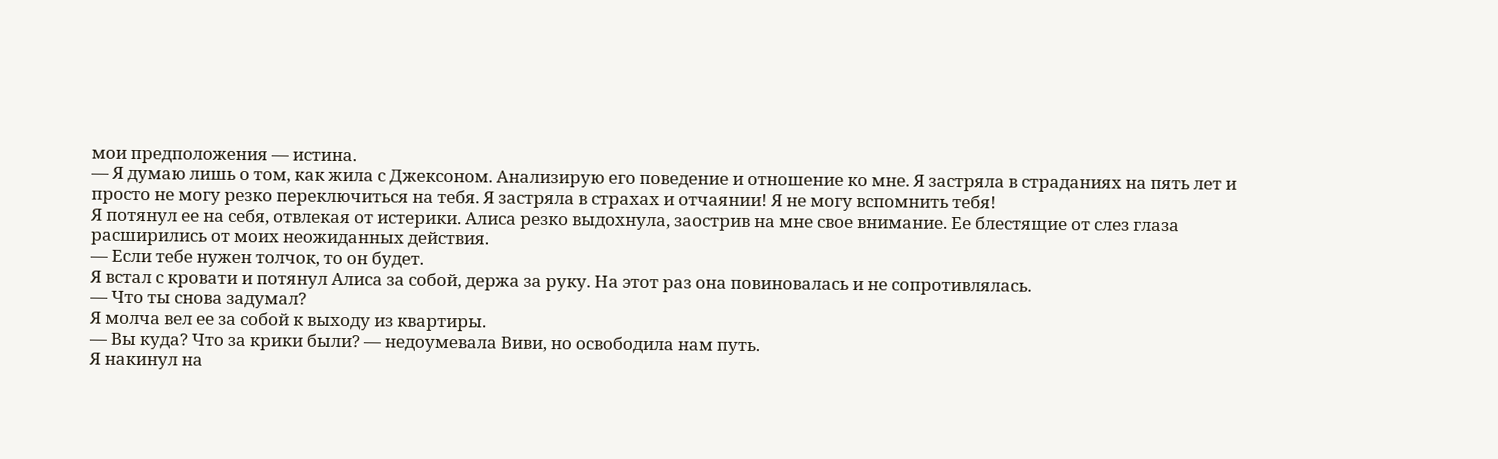мои предположения — истина.
— Я думаю лишь о том, как жила с Джексоном. Анализирую его поведение и отношение ко мне. Я застряла в страданиях на пять лет и просто не могу резко переключиться на тебя. Я застряла в страхах и отчаянии! Я не могу вспомнить тебя!
Я потянул ее на себя, отвлекая от истерики. Алиса резко выдохнула, заострив на мне свое внимание. Ее блестящие от слез глаза расширились от моих неожиданных действия.
— Если тебе нужен толчок, то он будет.
Я встал с кровати и потянул Алиса за собой, держа за руку. На этот раз она повиновалась и не сопротивлялась.
— Что ты снова задумал?
Я молча вел ее за собой к выходу из квартиры.
— Вы куда? Что за крики были? — недоумевала Виви, но освободила нам путь.
Я накинул на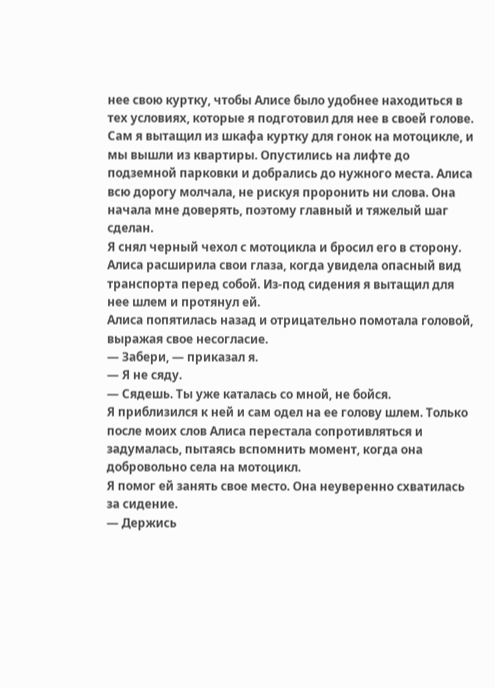нее свою куртку, чтобы Алисе было удобнее находиться в тех условиях, которые я подготовил для нее в своей голове. Сам я вытащил из шкафа куртку для гонок на мотоцикле, и мы вышли из квартиры. Опустились на лифте до подземной парковки и добрались до нужного места. Алиса всю дорогу молчала, не рискуя проронить ни слова. Она начала мне доверять, поэтому главный и тяжелый шаг сделан.
Я снял черный чехол с мотоцикла и бросил его в сторону. Алиса расширила свои глаза, когда увидела опасный вид транспорта перед собой. Из-под сидения я вытащил для нее шлем и протянул ей.
Алиса попятилась назад и отрицательно помотала головой, выражая свое несогласие.
— Забери, — приказал я.
— Я не сяду.
— Сядешь. Ты уже каталась со мной, не бойся.
Я приблизился к ней и сам одел на ее голову шлем. Только после моих слов Алиса перестала сопротивляться и задумалась, пытаясь вспомнить момент, когда она добровольно села на мотоцикл.
Я помог ей занять свое место. Она неуверенно схватилась за сидение.
— Держись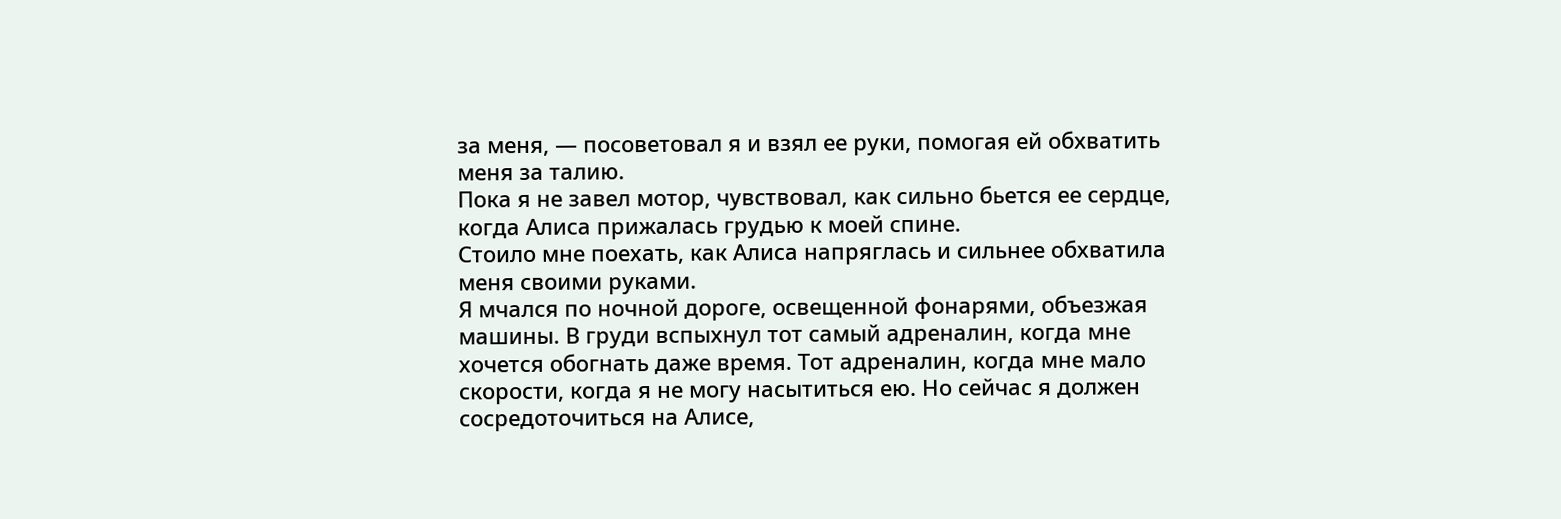за меня, — посоветовал я и взял ее руки, помогая ей обхватить меня за талию.
Пока я не завел мотор, чувствовал, как сильно бьется ее сердце, когда Алиса прижалась грудью к моей спине.
Стоило мне поехать, как Алиса напряглась и сильнее обхватила меня своими руками.
Я мчался по ночной дороге, освещенной фонарями, объезжая машины. В груди вспыхнул тот самый адреналин, когда мне хочется обогнать даже время. Тот адреналин, когда мне мало скорости, когда я не могу насытиться ею. Но сейчас я должен сосредоточиться на Алисе,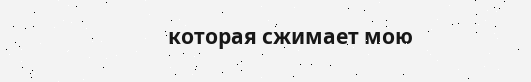которая сжимает мою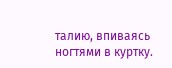талию, впиваясь ногтями в куртку.